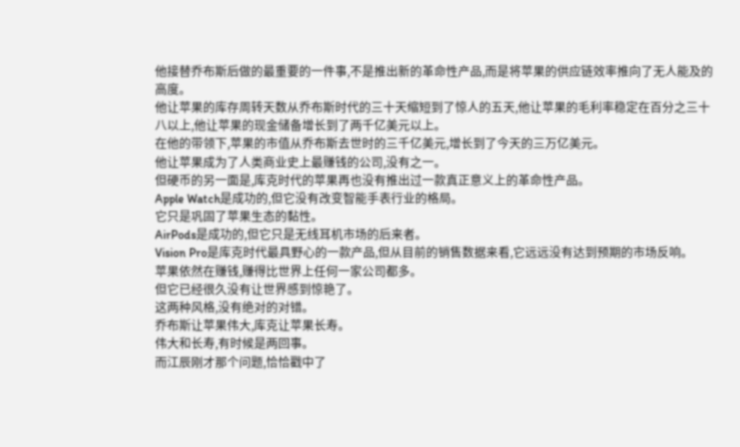他接替乔布斯后做的最重要的一件事,不是推出新的革命性产品,而是将苹果的供应链效率推向了无人能及的高度。
他让苹果的库存周转天数从乔布斯时代的三十天缩短到了惊人的五天,他让苹果的毛利率稳定在百分之三十八以上,他让苹果的现金储备增长到了两千亿美元以上。
在他的带领下,苹果的市值从乔布斯去世时的三千亿美元,增长到了今天的三万亿美元。
他让苹果成为了人类商业史上最赚钱的公司,没有之一。
但硬币的另一面是,库克时代的苹果再也没有推出过一款真正意义上的革命性产品。
Apple Watch是成功的,但它没有改变智能手表行业的格局。
它只是巩固了苹果生态的黏性。
AirPods是成功的,但它只是无线耳机市场的后来者。
Vision Pro是库克时代最具野心的一款产品,但从目前的销售数据来看,它远远没有达到预期的市场反响。
苹果依然在赚钱,赚得比世界上任何一家公司都多。
但它已经很久没有让世界感到惊艳了。
这两种风格,没有绝对的对错。
乔布斯让苹果伟大,库克让苹果长寿。
伟大和长寿,有时候是两回事。
而江辰刚才那个问题,恰恰戳中了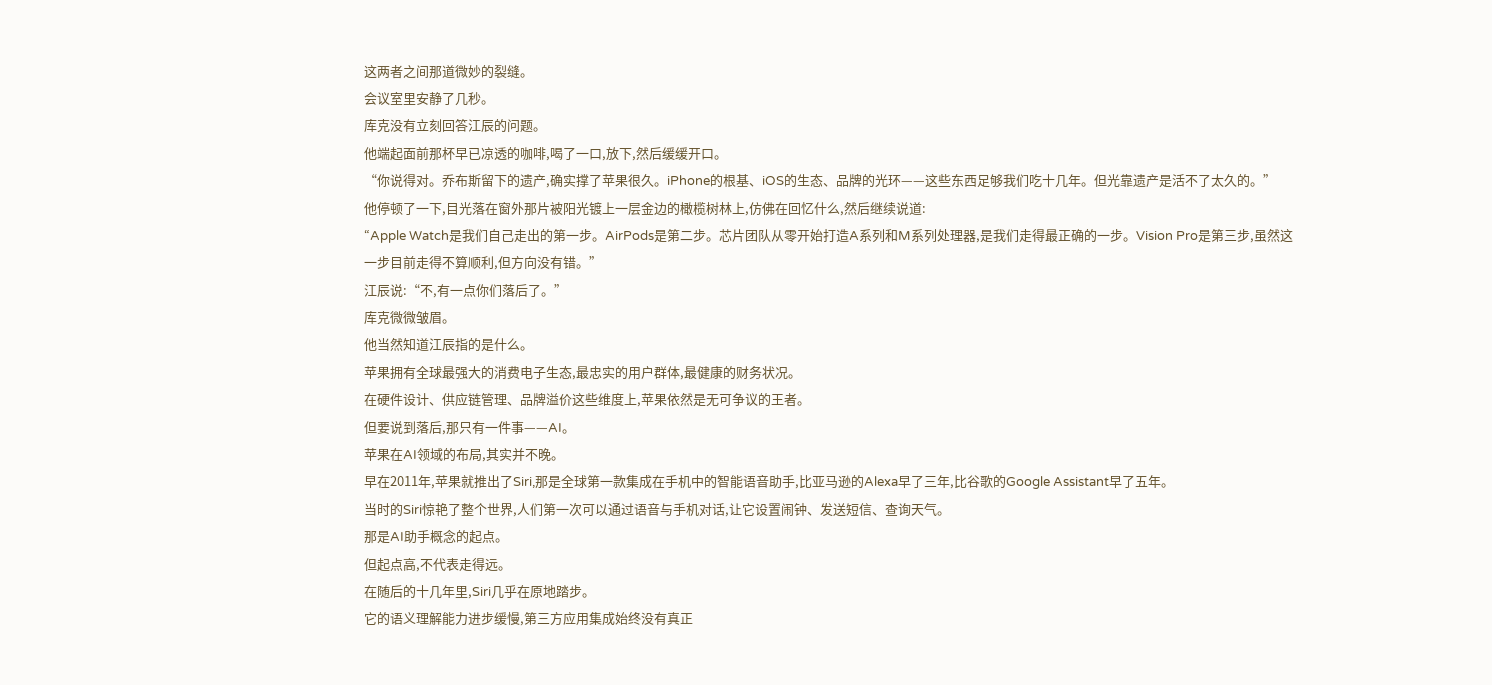这两者之间那道微妙的裂缝。
会议室里安静了几秒。
库克没有立刻回答江辰的问题。
他端起面前那杯早已凉透的咖啡,喝了一口,放下,然后缓缓开口。
“你说得对。乔布斯留下的遗产,确实撑了苹果很久。iPhone的根基、iOS的生态、品牌的光环——这些东西足够我们吃十几年。但光靠遗产是活不了太久的。”
他停顿了一下,目光落在窗外那片被阳光镀上一层金边的橄榄树林上,仿佛在回忆什么,然后继续说道:
“Apple Watch是我们自己走出的第一步。AirPods是第二步。芯片团队从零开始打造A系列和M系列处理器,是我们走得最正确的一步。Vision Pro是第三步,虽然这一步目前走得不算顺利,但方向没有错。”
江辰说:“不,有一点你们落后了。”
库克微微皱眉。
他当然知道江辰指的是什么。
苹果拥有全球最强大的消费电子生态,最忠实的用户群体,最健康的财务状况。
在硬件设计、供应链管理、品牌溢价这些维度上,苹果依然是无可争议的王者。
但要说到落后,那只有一件事——AI。
苹果在AI领域的布局,其实并不晚。
早在2011年,苹果就推出了Siri,那是全球第一款集成在手机中的智能语音助手,比亚马逊的Alexa早了三年,比谷歌的Google Assistant早了五年。
当时的Siri惊艳了整个世界,人们第一次可以通过语音与手机对话,让它设置闹钟、发送短信、查询天气。
那是AI助手概念的起点。
但起点高,不代表走得远。
在随后的十几年里,Siri几乎在原地踏步。
它的语义理解能力进步缓慢,第三方应用集成始终没有真正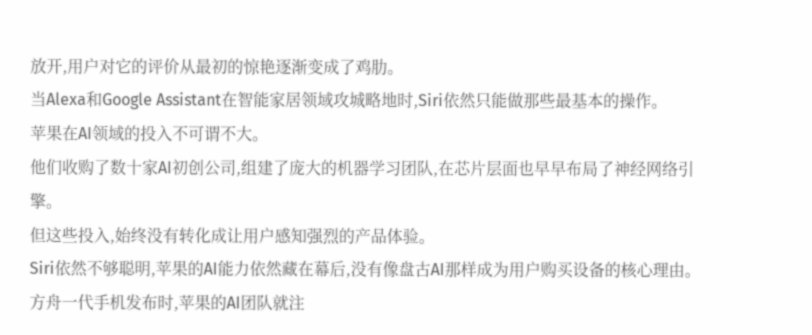放开,用户对它的评价从最初的惊艳逐渐变成了鸡肋。
当Alexa和Google Assistant在智能家居领域攻城略地时,Siri依然只能做那些最基本的操作。
苹果在AI领域的投入不可谓不大。
他们收购了数十家AI初创公司,组建了庞大的机器学习团队,在芯片层面也早早布局了神经网络引擎。
但这些投入,始终没有转化成让用户感知强烈的产品体验。
Siri依然不够聪明,苹果的AI能力依然藏在幕后,没有像盘古AI那样成为用户购买设备的核心理由。
方舟一代手机发布时,苹果的AI团队就注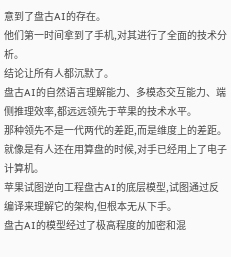意到了盘古AI的存在。
他们第一时间拿到了手机,对其进行了全面的技术分析。
结论让所有人都沉默了。
盘古AI的自然语言理解能力、多模态交互能力、端侧推理效率,都远远领先于苹果的技术水平。
那种领先不是一代两代的差距,而是维度上的差距。
就像是有人还在用算盘的时候,对手已经用上了电子计算机。
苹果试图逆向工程盘古AI的底层模型,试图通过反编译来理解它的架构,但根本无从下手。
盘古AI的模型经过了极高程度的加密和混